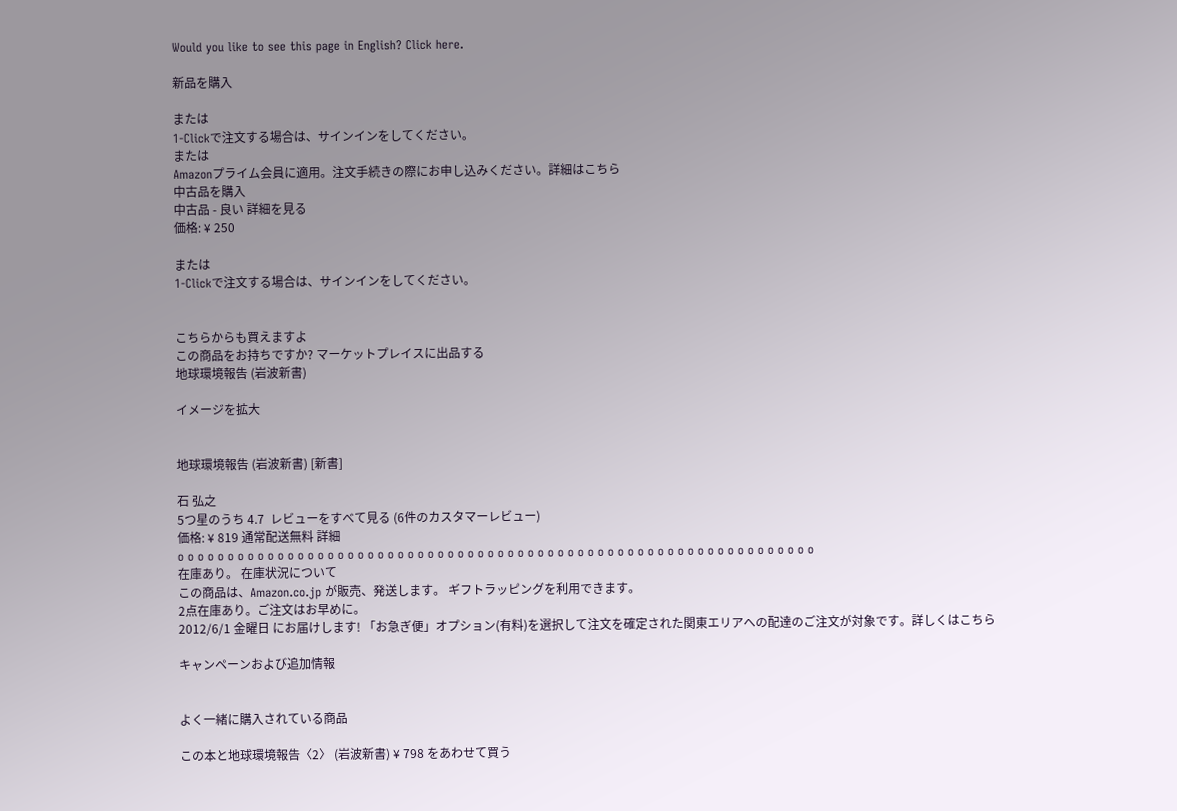Would you like to see this page in English? Click here.

新品を購入

または
1-Clickで注文する場合は、サインインをしてください。
または
Amazonプライム会員に適用。注文手続きの際にお申し込みください。詳細はこちら
中古品を購入
中古品 - 良い 詳細を見る
価格: ¥ 250

または
1-Clickで注文する場合は、サインインをしてください。


こちらからも買えますよ
この商品をお持ちですか? マーケットプレイスに出品する
地球環境報告 (岩波新書)

イメージを拡大


地球環境報告 (岩波新書) [新書]

石 弘之
5つ星のうち 4.7  レビューをすべて見る (6件のカスタマーレビュー)
価格: ¥ 819 通常配送無料 詳細
o o o o o o o o o o o o o o o o o o o o o o o o o o o o o o o o o o o o o o o o o o o o o o o o o o o o o o o o o o o o o o o o
在庫あり。 在庫状況について
この商品は、Amazon.co.jp が販売、発送します。 ギフトラッピングを利用できます。
2点在庫あり。ご注文はお早めに。
2012/6/1 金曜日 にお届けします! 「お急ぎ便」オプション(有料)を選択して注文を確定された関東エリアへの配達のご注文が対象です。詳しくはこちら

キャンペーンおよび追加情報


よく一緒に購入されている商品

この本と地球環境報告〈2〉 (岩波新書) ¥ 798 をあわせて買う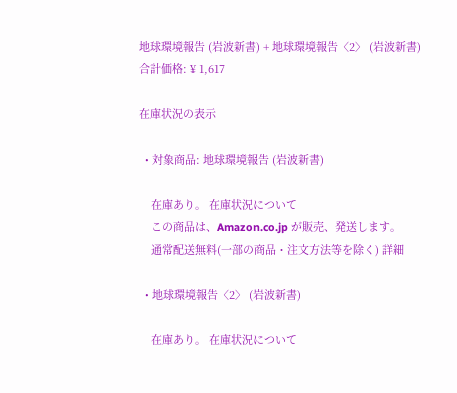地球環境報告 (岩波新書) + 地球環境報告〈2〉 (岩波新書)
合計価格: ¥ 1,617

在庫状況の表示

  • 対象商品: 地球環境報告 (岩波新書)

    在庫あり。 在庫状況について
    この商品は、Amazon.co.jp が販売、発送します。
    通常配送無料(一部の商品・注文方法等を除く) 詳細

  • 地球環境報告〈2〉 (岩波新書)

    在庫あり。 在庫状況について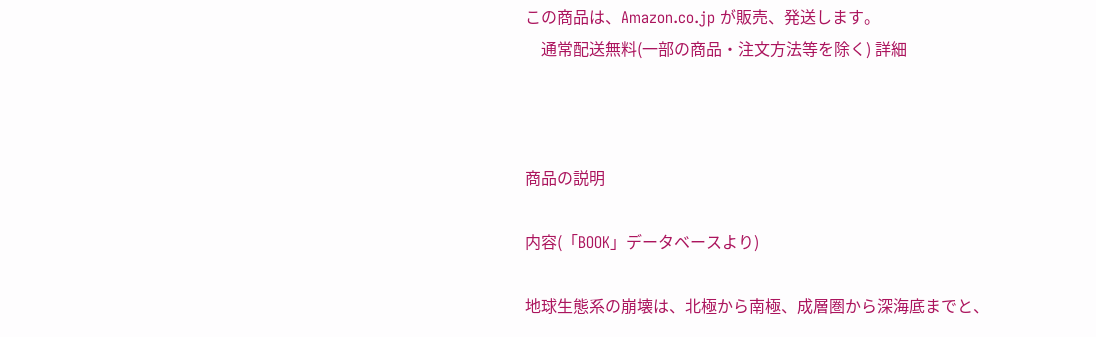この商品は、Amazon.co.jp が販売、発送します。
    通常配送無料(一部の商品・注文方法等を除く) 詳細



商品の説明

内容(「BOOK」データベースより)

地球生態系の崩壊は、北極から南極、成層圏から深海底までと、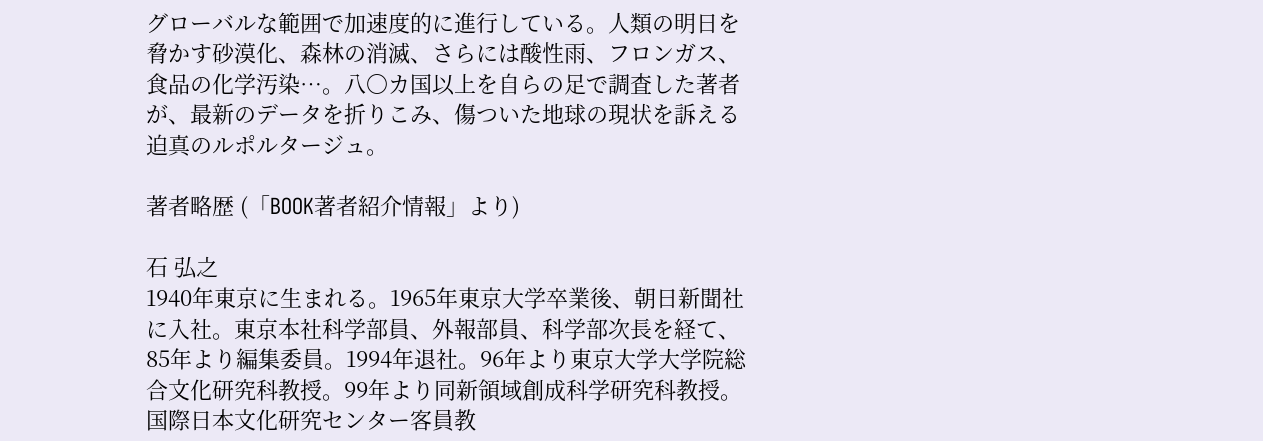グローバルな範囲で加速度的に進行している。人類の明日を脅かす砂漠化、森林の消滅、さらには酸性雨、フロンガス、食品の化学汚染…。八〇カ国以上を自らの足で調査した著者が、最新のデータを折りこみ、傷ついた地球の現状を訴える迫真のルポルタージュ。

著者略歴 (「BOOK著者紹介情報」より)

石 弘之
1940年東京に生まれる。1965年東京大学卒業後、朝日新聞社に入社。東京本社科学部員、外報部員、科学部次長を経て、85年より編集委員。1994年退社。96年より東京大学大学院総合文化研究科教授。99年より同新領域創成科学研究科教授。国際日本文化研究センター客員教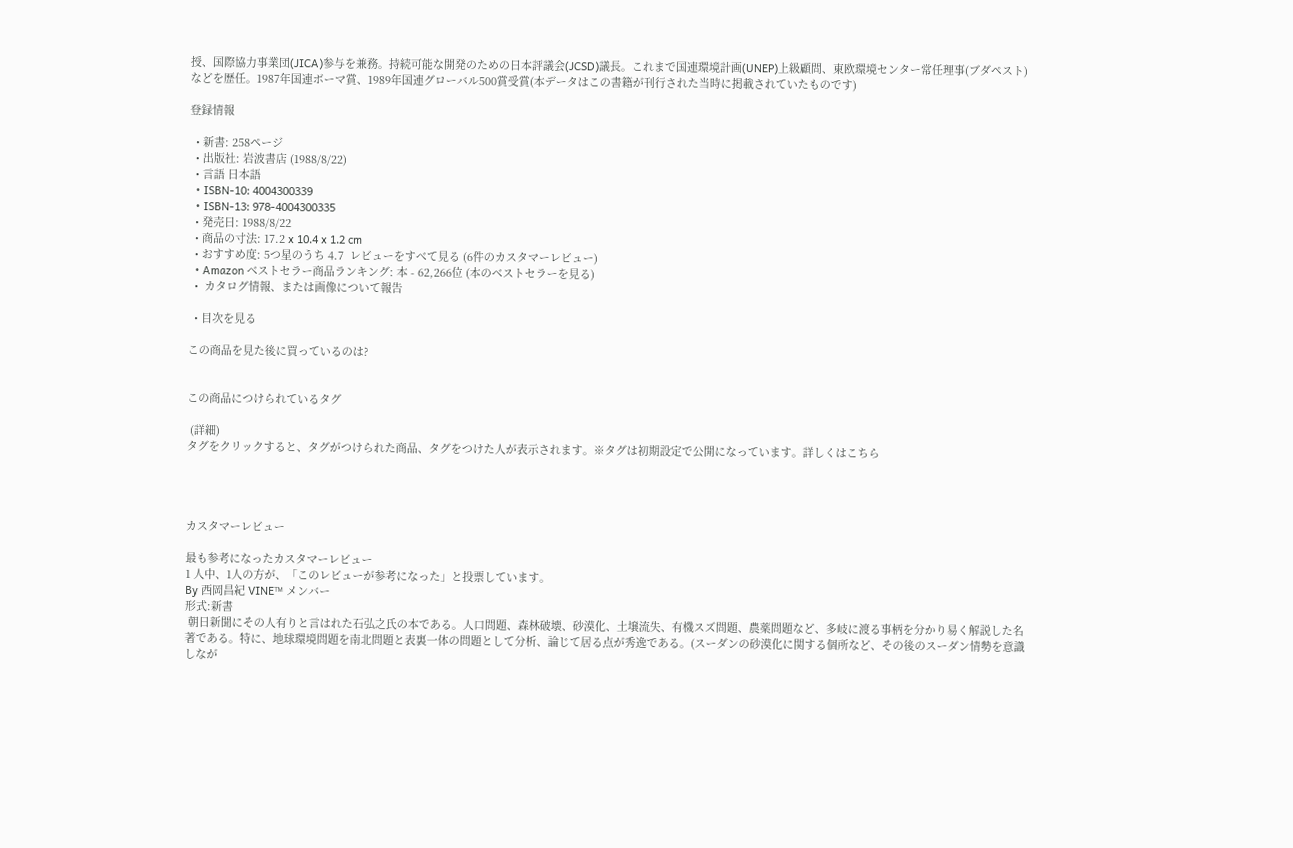授、国際協力事業団(JICA)参与を兼務。持続可能な開発のための日本評議会(JCSD)議長。これまで国連環境計画(UNEP)上級顧問、東欧環境センター常任理事(ブダペスト)などを歴任。1987年国連ボーマ賞、1989年国連グローバル500賞受賞(本データはこの書籍が刊行された当時に掲載されていたものです)

登録情報

  • 新書: 258ページ
  • 出版社: 岩波書店 (1988/8/22)
  • 言語 日本語
  • ISBN-10: 4004300339
  • ISBN-13: 978-4004300335
  • 発売日: 1988/8/22
  • 商品の寸法: 17.2 x 10.4 x 1.2 cm
  • おすすめ度: 5つ星のうち 4.7  レビューをすべて見る (6件のカスタマーレビュー)
  • Amazon ベストセラー商品ランキング: 本 - 62,266位 (本のベストセラーを見る)
  •  カタログ情報、または画像について報告

  • 目次を見る

この商品を見た後に買っているのは?


この商品につけられているタグ

 (詳細)
タグをクリックすると、タグがつけられた商品、タグをつけた人が表示されます。※タグは初期設定で公開になっています。詳しくはこちら




カスタマーレビュー

最も参考になったカスタマーレビュー
1 人中、1人の方が、「このレビューが参考になった」と投票しています。
By 西岡昌紀 VINE™ メンバー
形式:新書
 朝日新聞にその人有りと言はれた石弘之氏の本である。人口問題、森林破壊、砂漠化、土壌流失、有機スズ問題、農薬問題など、多岐に渡る事柄を分かり易く解説した名著である。特に、地球環境問題を南北問題と表裏一体の問題として分析、論じて居る点が秀逸である。(スーダンの砂漠化に関する個所など、その後のスーダン情勢を意識しなが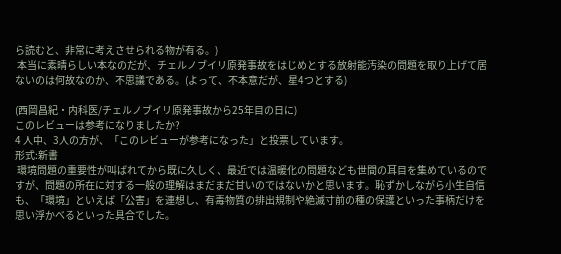ら読むと、非常に考えさせられる物が有る。)
 本当に素晴らしい本なのだが、チェルノブイリ原発事故をはじめとする放射能汚染の問題を取り上げて居ないのは何故なのか、不思議である。(よって、不本意だが、星4つとする)

(西岡昌紀・内科医/チェルノブイリ原発事故から25年目の日に)
このレビューは参考になりましたか?
4 人中、3人の方が、「このレビューが参考になった」と投票しています。
形式:新書
 環境問題の重要性が叫ばれてから既に久しく、最近では温暖化の問題なども世間の耳目を集めているのですが、問題の所在に対する一般の理解はまだまだ甘いのではないかと思います。恥ずかしながら小生自信も、「環境」といえば「公害」を連想し、有毒物質の排出規制や絶滅寸前の種の保護といった事柄だけを思い浮かべるといった具合でした。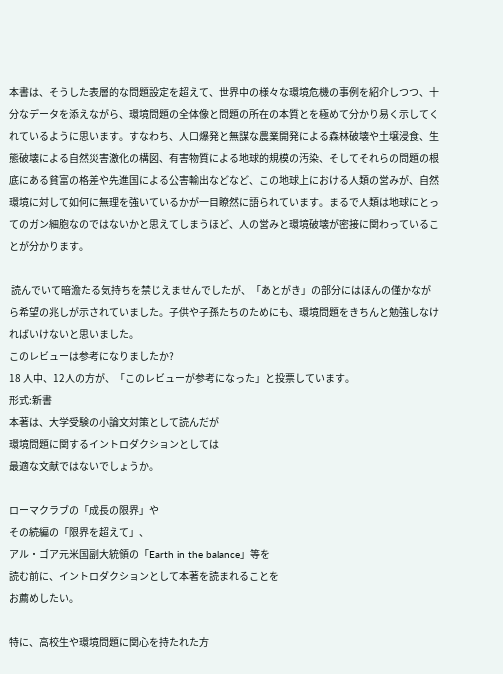本書は、そうした表層的な問題設定を超えて、世界中の様々な環境危機の事例を紹介しつつ、十分なデータを添えながら、環境問題の全体像と問題の所在の本質とを極めて分かり易く示してくれているように思います。すなわち、人口爆発と無謀な農業開発による森林破壊や土壌浸食、生態破壊による自然災害激化の構図、有害物質による地球的規模の汚染、そしてそれらの問題の根底にある貧富の格差や先進国による公害輸出などなど、この地球上における人類の営みが、自然環境に対して如何に無理を強いているかが一目瞭然に語られています。まるで人類は地球にとってのガン細胞なのではないかと思えてしまうほど、人の営みと環境破壊が密接に関わっていることが分かります。

 読んでいて暗澹たる気持ちを禁じえませんでしたが、「あとがき」の部分にはほんの僅かながら希望の兆しが示されていました。子供や子孫たちのためにも、環境問題をきちんと勉強しなければいけないと思いました。
このレビューは参考になりましたか?
18 人中、12人の方が、「このレビューが参考になった」と投票しています。
形式:新書
本著は、大学受験の小論文対策として読んだが
環境問題に関するイントロダクションとしては
最適な文献ではないでしょうか。

ローマクラブの「成長の限界」や
その続編の「限界を超えて」、
アル・ゴア元米国副大統領の「Earth in the balance」等を
読む前に、イントロダクションとして本著を読まれることを
お薦めしたい。

特に、高校生や環境問題に関心を持たれた方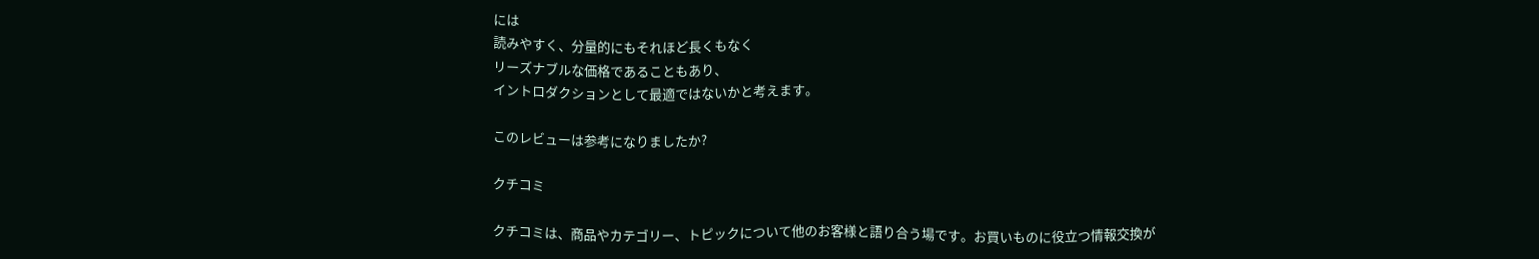には
読みやすく、分量的にもそれほど長くもなく
リーズナブルな価格であることもあり、
イントロダクションとして最適ではないかと考えます。

このレビューは参考になりましたか?

クチコミ

クチコミは、商品やカテゴリー、トピックについて他のお客様と語り合う場です。お買いものに役立つ情報交換が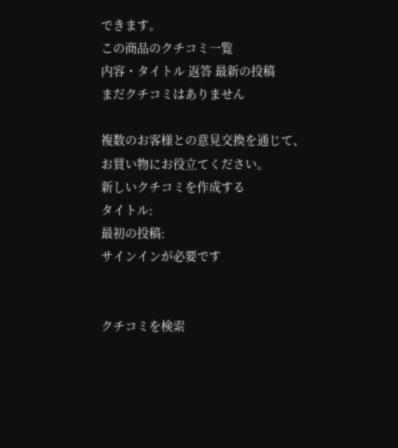できます。
この商品のクチコミ一覧
内容・タイトル 返答 最新の投稿
まだクチコミはありません

複数のお客様との意見交換を通じて、お買い物にお役立てください。
新しいクチコミを作成する
タイトル:
最初の投稿:
サインインが必要です


クチコミを検索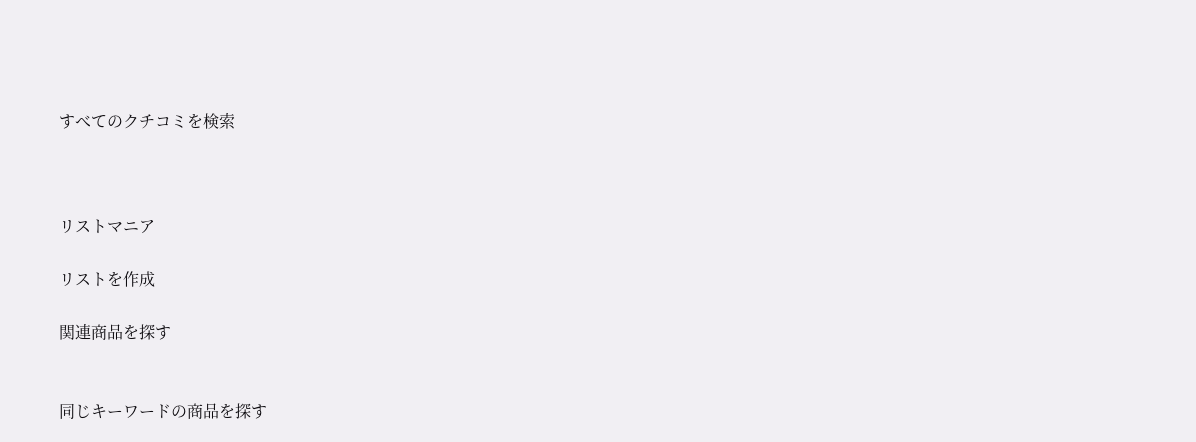すべてのクチコミを検索



リストマニア

リストを作成

関連商品を探す


同じキーワードの商品を探す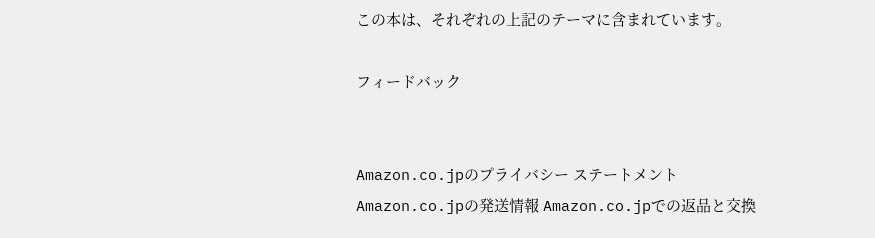この本は、それぞれの上記のテーマに含まれています。

フィードバック


Amazon.co.jpのプライバシー ステートメント Amazon.co.jpの発送情報 Amazon.co.jpでの返品と交換